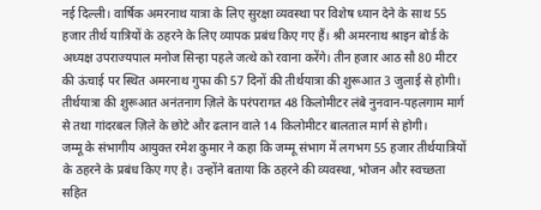नई दिल्ली। वार्षिक अमरनाथ यात्रा के लिए सुरक्षा व्यवस्था पर विशेष ध्यान देने के साथ 55 हजार तीर्थ यात्रियों के ठहरने के लिए व्यापक प्रबंध किए गए हैं। श्री अमरनाथ श्राइन बोर्ड के अध्यक्ष उपराज्यपाल मनोज सिन्हा पहले जत्थे को रवाना करेंगे। तीन हजार आठ सौ 80 मीटर की ऊंचाई पर स्थित अमरनाथ गुफा की 57 दिनों की तीर्थयात्रा की शुरूआत 3 जुलाई से होगी। तीर्थयात्रा की शुरूआत अनंतनाग ज़िले के परंपरागत 48 किलोमीटर लंबे नुनवान-पहलगाम मार्ग से तथा गांदरबल ज़िले के छोटे और ढलान वाले 14 किलोमीटर बालताल मार्ग से होगी।
जम्मू के संभागीय आयुक्त रमेश कुमार ने कहा कि जम्मू संभाग में लगभग 55 हजार तीर्थयात्रियों के ठहरने के प्रबंध किए गए है। उन्होंने बताया कि ठहरने की व्यवस्था, भोजन और स्वच्छता सहित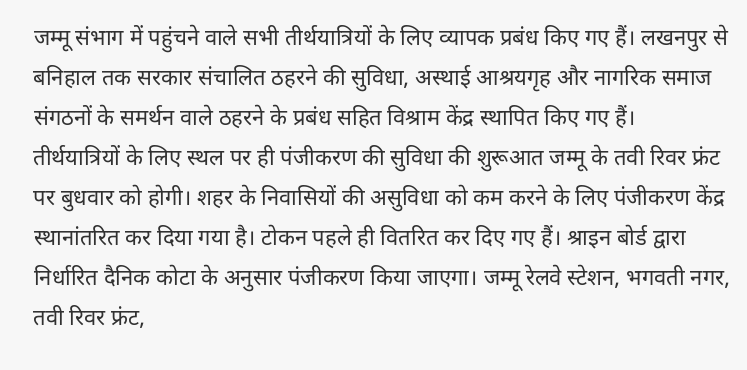जम्मू संभाग में पहुंचने वाले सभी तीर्थयात्रियों के लिए व्यापक प्रबंध किए गए हैं। लखनपुर से बनिहाल तक सरकार संचालित ठहरने की सुविधा, अस्थाई आश्रयगृह और नागरिक समाज संगठनों के समर्थन वाले ठहरने के प्रबंध सहित विश्राम केंद्र स्थापित किए गए हैं।
तीर्थयात्रियों के लिए स्थल पर ही पंजीकरण की सुविधा की शुरूआत जम्मू के तवी रिवर फ्रंट पर बुधवार को होगी। शहर के निवासियों की असुविधा को कम करने के लिए पंजीकरण केंद्र स्थानांतरित कर दिया गया है। टोकन पहले ही वितरित कर दिए गए हैं। श्राइन बोर्ड द्वारा निर्धारित दैनिक कोटा के अनुसार पंजीकरण किया जाएगा। जम्मू रेलवे स्टेशन, भगवती नगर, तवी रिवर फ्रंट,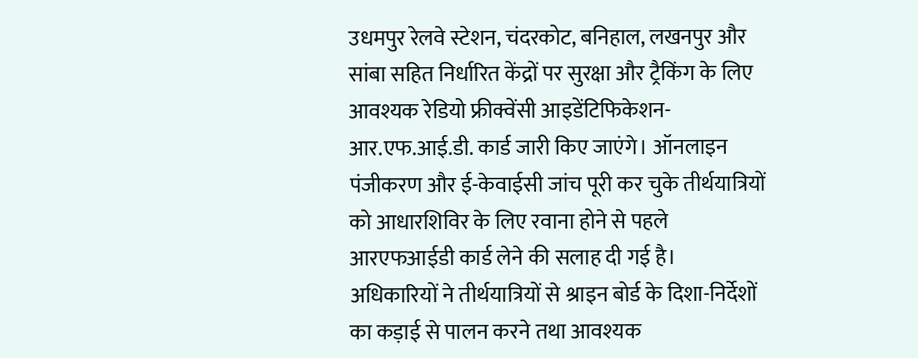उधमपुर रेलवे स्टेशन, चंदरकोट, बनिहाल, लखनपुर और सांबा सहित निर्धारित केंद्रों पर सुरक्षा और ट्रैकिंग के लिए आवश्यक रेडियो फ्रीक्वेंसी आइडेंटिफिकेशन-आर.एफ.आई.डी. कार्ड जारी किए जाएंगे। ऑनलाइन पंजीकरण और ई-केवाईसी जांच पूरी कर चुके तीर्थयात्रियों को आधारशिविर के लिए रवाना होने से पहले आरएफआईडी कार्ड लेने की सलाह दी गई है।
अधिकारियों ने तीर्थयात्रियों से श्राइन बोर्ड के दिशा-निर्देशों का कड़ाई से पालन करने तथा आवश्यक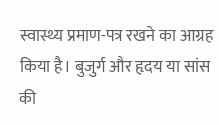स्वास्थ्य प्रमाण-पत्र रखने का आग्रह किया है। बुजुर्ग और हृदय या सांस की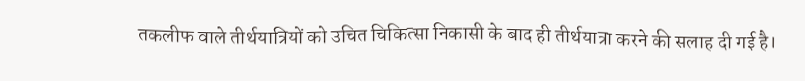तकलीफ वाले तीर्थयात्रियों को उचित चिकित्सा निकासी के बाद ही तीर्थयात्रा करने की सलाह दी गई है।